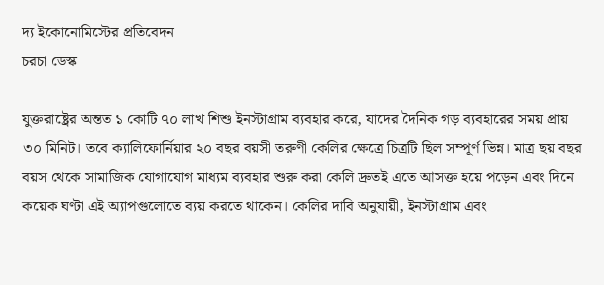দ্য ইকোনোমিস্টের প্রতিবেদন
চরচা ডেস্ক

যুক্তরাষ্ট্রের অন্তত ১ কোটি ৭০ লাখ শিশু ইনস্টাগ্রাম ব্যবহার করে, যাদের দৈনিক গড় ব্যবহারের সময় প্রায় ৩০ মিনিট। তবে ক্যালিফোর্নিয়ার ২০ বছর বয়সী তরুণী কেলির ক্ষেত্রে চিত্রটি ছিল সম্পূর্ণ ভিন্ন। মাত্র ছয় বছর বয়স থেকে সামাজিক যোগাযোগ মাধ্যম ব্যবহার শুরু করা কেলি দ্রুতই এতে আসক্ত হয়ে পড়েন এবং দিনে কয়েক ঘণ্টা এই অ্যাপগুলোতে ব্যয় করতে থাকেন। কেলির দাবি অনুযায়ী, ইনস্টাগ্রাম এবং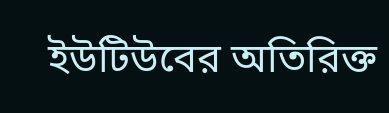ইউটিউবের অতিরিক্ত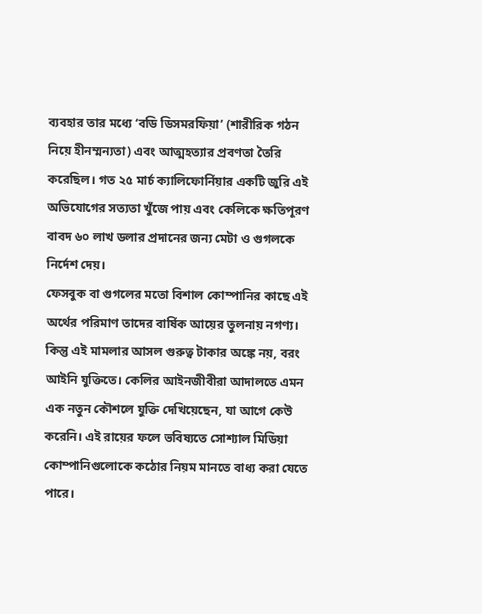ব্যবহার তার মধ্যে ‘বডি ডিসমরফিয়া’ (শারীরিক গঠন নিয়ে হীনম্মন্যতা) এবং আত্মহত্যার প্রবণতা তৈরি করেছিল। গত ২৫ মার্চ ক্যালিফোর্নিয়ার একটি জুরি এই অভিযোগের সত্যতা খুঁজে পায় এবং কেলিকে ক্ষতিপূরণ বাবদ ৬০ লাখ ডলার প্রদানের জন্য মেটা ও গুগলকে নির্দেশ দেয়।
ফেসবুক বা গুগলের মতো বিশাল কোম্পানির কাছে এই অর্থের পরিমাণ তাদের বার্ষিক আয়ের তুলনায় নগণ্য। কিন্তু এই মামলার আসল গুরুত্ব টাকার অঙ্কে নয়, বরং আইনি যুক্তিতে। কেলির আইনজীবীরা আদালতে এমন এক নতুন কৌশলে যুক্তি দেখিয়েছেন, যা আগে কেউ করেনি। এই রায়ের ফলে ভবিষ্যতে সোশ্যাল মিডিয়া কোম্পানিগুলোকে কঠোর নিয়ম মানতে বাধ্য করা যেতে পারে।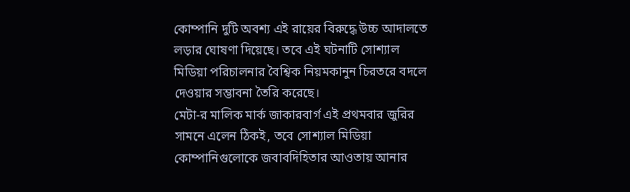কোম্পানি দুটি অবশ্য এই রায়ের বিরুদ্ধে উচ্চ আদালতে লড়ার ঘোষণা দিয়েছে। তবে এই ঘটনাটি সোশ্যাল মিডিয়া পরিচালনার বৈশ্বিক নিয়মকানুন চিরতরে বদলে দেওয়ার সম্ভাবনা তৈরি করেছে।
মেটা-র মালিক মার্ক জাকারবার্গ এই প্রথমবার জুরির সামনে এলেন ঠিকই, তবে সোশ্যাল মিডিয়া কোম্পানিগুলোকে জবাবদিহিতার আওতায় আনার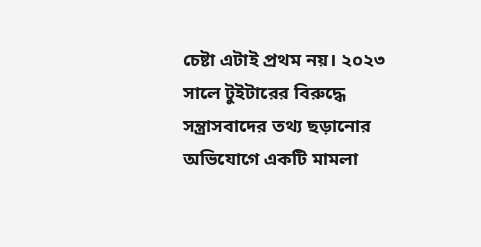চেষ্টা এটাই প্রথম নয়। ২০২৩ সালে টুইটারের বিরুদ্ধে সন্ত্রাসবাদের তথ্য ছড়ানোর অভিযোগে একটি মামলা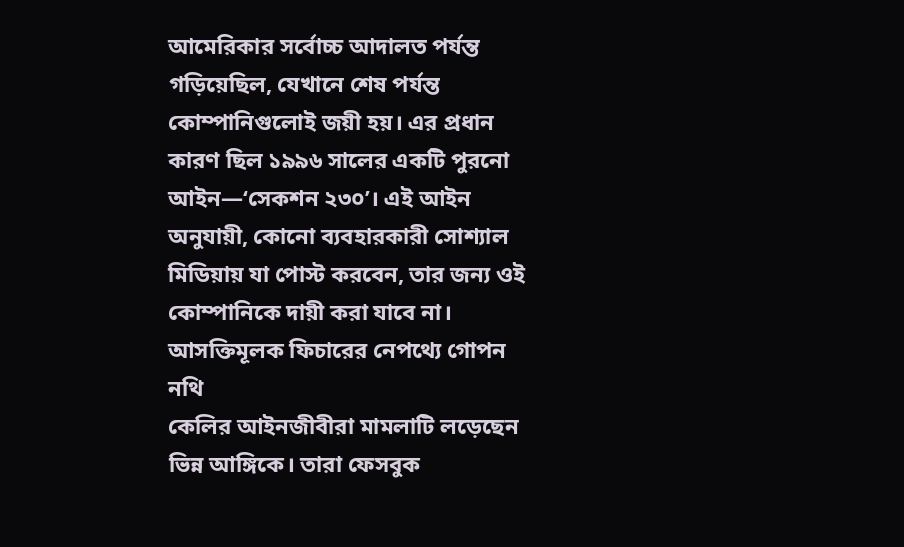আমেরিকার সর্বোচ্চ আদালত পর্যন্ত গড়িয়েছিল, যেখানে শেষ পর্যন্ত কোম্পানিগুলোই জয়ী হয়। এর প্রধান কারণ ছিল ১৯৯৬ সালের একটি পুরনো আইন—‘সেকশন ২৩০’। এই আইন অনুযায়ী, কোনো ব্যবহারকারী সোশ্যাল মিডিয়ায় যা পোস্ট করবেন, তার জন্য ওই কোম্পানিকে দায়ী করা যাবে না।
আসক্তিমূলক ফিচারের নেপথ্যে গোপন নথি
কেলির আইনজীবীরা মামলাটি লড়েছেন ভিন্ন আঙ্গিকে। তারা ফেসবুক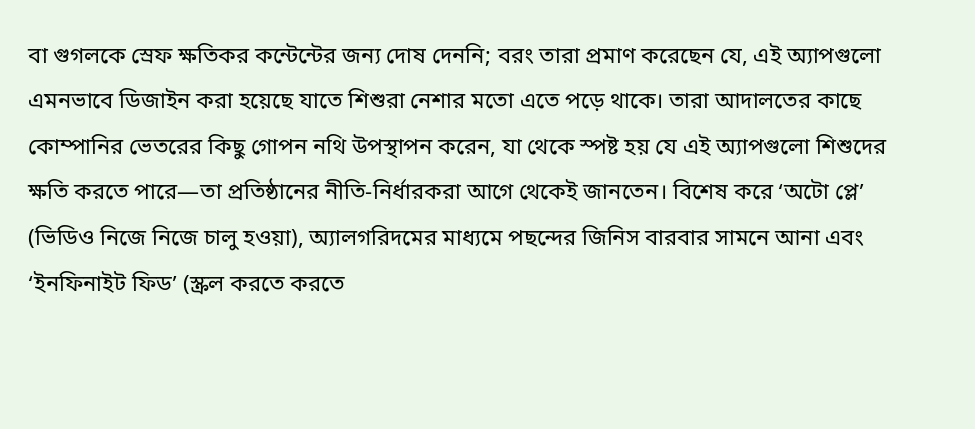বা গুগলকে স্রেফ ক্ষতিকর কন্টেন্টের জন্য দোষ দেননি; বরং তারা প্রমাণ করেছেন যে, এই অ্যাপগুলো এমনভাবে ডিজাইন করা হয়েছে যাতে শিশুরা নেশার মতো এতে পড়ে থাকে। তারা আদালতের কাছে কোম্পানির ভেতরের কিছু গোপন নথি উপস্থাপন করেন, যা থেকে স্পষ্ট হয় যে এই অ্যাপগুলো শিশুদের ক্ষতি করতে পারে—তা প্রতিষ্ঠানের নীতি-নির্ধারকরা আগে থেকেই জানতেন। বিশেষ করে ‘অটো প্লে’ (ভিডিও নিজে নিজে চালু হওয়া), অ্যালগরিদমের মাধ্যমে পছন্দের জিনিস বারবার সামনে আনা এবং ‘ইনফিনাইট ফিড’ (স্ক্রল করতে করতে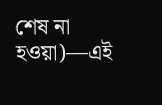শেষ না হওয়া)—এই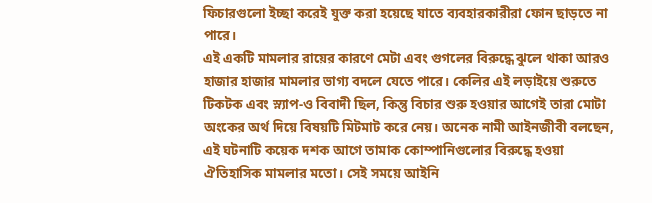ফিচারগুলো ইচ্ছা করেই যুক্ত করা হয়েছে যাতে ব্যবহারকারীরা ফোন ছাড়তে না পারে।
এই একটি মামলার রায়ের কারণে মেটা এবং গুগলের বিরুদ্ধে ঝুলে থাকা আরও হাজার হাজার মামলার ভাগ্য বদলে যেতে পারে। কেলির এই লড়াইয়ে শুরুতে টিকটক এবং স্ন্যাপ-ও বিবাদী ছিল, কিন্তু বিচার শুরু হওয়ার আগেই তারা মোটা অংকের অর্থ দিয়ে বিষয়টি মিটমাট করে নেয়। অনেক নামী আইনজীবী বলছেন, এই ঘটনাটি কয়েক দশক আগে তামাক কোম্পানিগুলোর বিরুদ্ধে হওয়া ঐতিহাসিক মামলার মতো। সেই সময়ে আইনি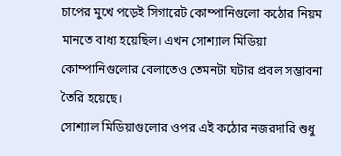চাপের মুখে পড়েই সিগারেট কোম্পানিগুলো কঠোর নিয়ম মানতে বাধ্য হয়েছিল। এখন সোশ্যাল মিডিয়া কোম্পানিগুলোর বেলাতেও তেমনটা ঘটার প্রবল সম্ভাবনা তৈরি হয়েছে।
সোশ্যাল মিডিয়াগুলোর ওপর এই কঠোর নজরদারি শুধু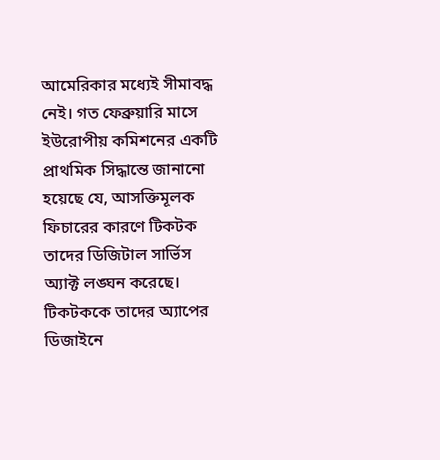আমেরিকার মধ্যেই সীমাবদ্ধ নেই। গত ফেব্রুয়ারি মাসে ইউরোপীয় কমিশনের একটি প্রাথমিক সিদ্ধান্তে জানানো হয়েছে যে, আসক্তিমূলক ফিচারের কারণে টিকটক তাদের ডিজিটাল সার্ভিস অ্যাক্ট লঙ্ঘন করেছে। টিকটককে তাদের অ্যাপের ডিজাইনে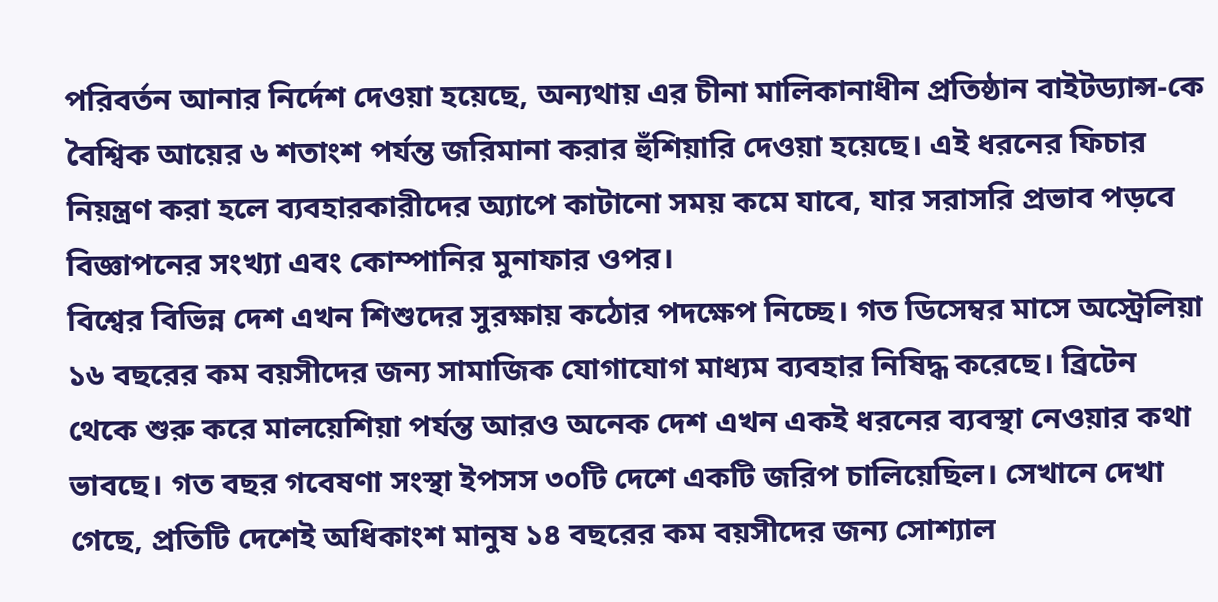পরিবর্তন আনার নির্দেশ দেওয়া হয়েছে, অন্যথায় এর চীনা মালিকানাধীন প্রতিষ্ঠান বাইটড্যান্স-কে বৈশ্বিক আয়ের ৬ শতাংশ পর্যন্ত জরিমানা করার হুঁশিয়ারি দেওয়া হয়েছে। এই ধরনের ফিচার নিয়ন্ত্রণ করা হলে ব্যবহারকারীদের অ্যাপে কাটানো সময় কমে যাবে, যার সরাসরি প্রভাব পড়বে বিজ্ঞাপনের সংখ্যা এবং কোম্পানির মুনাফার ওপর।
বিশ্বের বিভিন্ন দেশ এখন শিশুদের সুরক্ষায় কঠোর পদক্ষেপ নিচ্ছে। গত ডিসেম্বর মাসে অস্ট্রেলিয়া ১৬ বছরের কম বয়সীদের জন্য সামাজিক যোগাযোগ মাধ্যম ব্যবহার নিষিদ্ধ করেছে। ব্রিটেন থেকে শুরু করে মালয়েশিয়া পর্যন্ত আরও অনেক দেশ এখন একই ধরনের ব্যবস্থা নেওয়ার কথা ভাবছে। গত বছর গবেষণা সংস্থা ইপসস ৩০টি দেশে একটি জরিপ চালিয়েছিল। সেখানে দেখা গেছে, প্রতিটি দেশেই অধিকাংশ মানুষ ১৪ বছরের কম বয়সীদের জন্য সোশ্যাল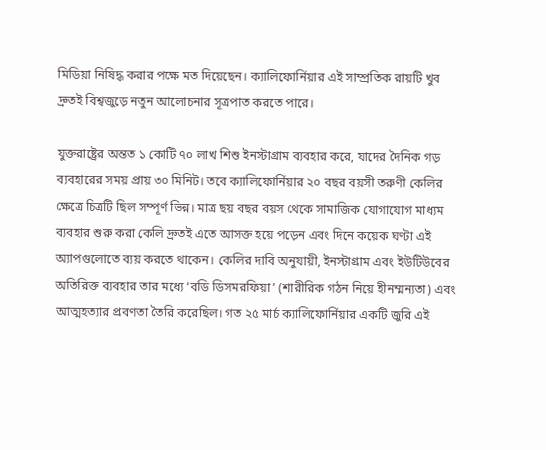মিডিয়া নিষিদ্ধ করার পক্ষে মত দিয়েছেন। ক্যালিফোর্নিয়ার এই সাম্প্রতিক রায়টি খুব দ্রুতই বিশ্বজুড়ে নতুন আলোচনার সূত্রপাত করতে পারে।

যুক্তরাষ্ট্রের অন্তত ১ কোটি ৭০ লাখ শিশু ইনস্টাগ্রাম ব্যবহার করে, যাদের দৈনিক গড় ব্যবহারের সময় প্রায় ৩০ মিনিট। তবে ক্যালিফোর্নিয়ার ২০ বছর বয়সী তরুণী কেলির ক্ষেত্রে চিত্রটি ছিল সম্পূর্ণ ভিন্ন। মাত্র ছয় বছর বয়স থেকে সামাজিক যোগাযোগ মাধ্যম ব্যবহার শুরু করা কেলি দ্রুতই এতে আসক্ত হয়ে পড়েন এবং দিনে কয়েক ঘণ্টা এই অ্যাপগুলোতে ব্যয় করতে থাকেন। কেলির দাবি অনুযায়ী, ইনস্টাগ্রাম এবং ইউটিউবের অতিরিক্ত ব্যবহার তার মধ্যে ‘বডি ডিসমরফিয়া’ (শারীরিক গঠন নিয়ে হীনম্মন্যতা) এবং আত্মহত্যার প্রবণতা তৈরি করেছিল। গত ২৫ মার্চ ক্যালিফোর্নিয়ার একটি জুরি এই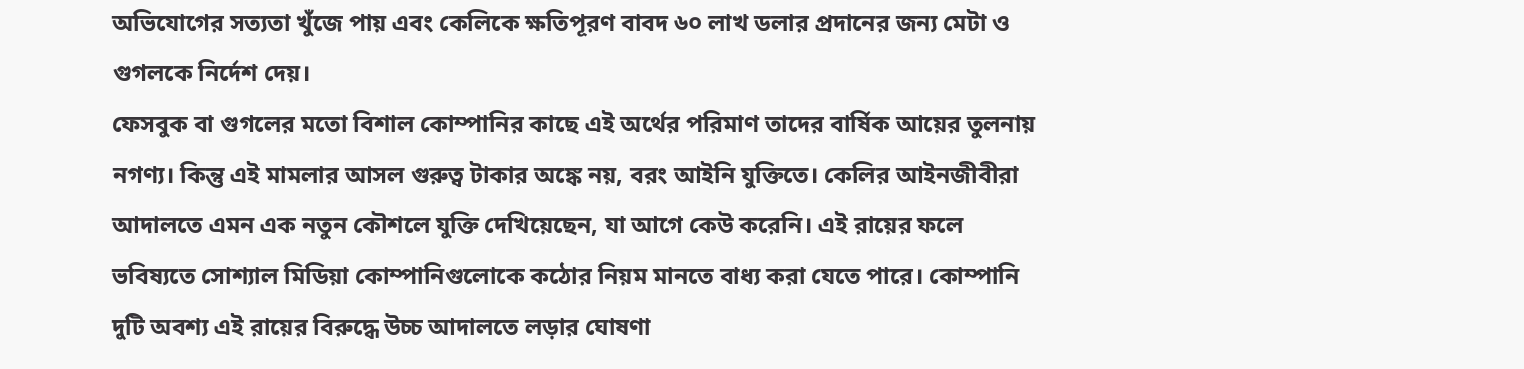অভিযোগের সত্যতা খুঁজে পায় এবং কেলিকে ক্ষতিপূরণ বাবদ ৬০ লাখ ডলার প্রদানের জন্য মেটা ও গুগলকে নির্দেশ দেয়।
ফেসবুক বা গুগলের মতো বিশাল কোম্পানির কাছে এই অর্থের পরিমাণ তাদের বার্ষিক আয়ের তুলনায় নগণ্য। কিন্তু এই মামলার আসল গুরুত্ব টাকার অঙ্কে নয়, বরং আইনি যুক্তিতে। কেলির আইনজীবীরা আদালতে এমন এক নতুন কৌশলে যুক্তি দেখিয়েছেন, যা আগে কেউ করেনি। এই রায়ের ফলে ভবিষ্যতে সোশ্যাল মিডিয়া কোম্পানিগুলোকে কঠোর নিয়ম মানতে বাধ্য করা যেতে পারে। কোম্পানি দুটি অবশ্য এই রায়ের বিরুদ্ধে উচ্চ আদালতে লড়ার ঘোষণা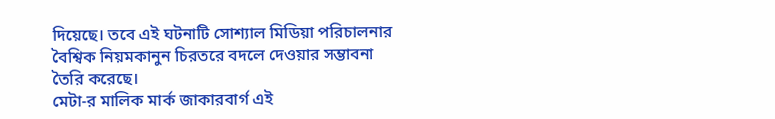দিয়েছে। তবে এই ঘটনাটি সোশ্যাল মিডিয়া পরিচালনার বৈশ্বিক নিয়মকানুন চিরতরে বদলে দেওয়ার সম্ভাবনা তৈরি করেছে।
মেটা-র মালিক মার্ক জাকারবার্গ এই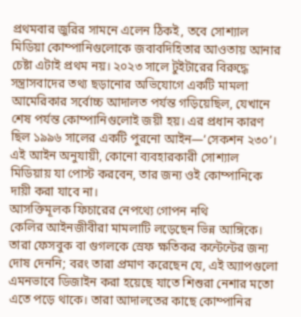প্রথমবার জুরির সামনে এলেন ঠিকই, তবে সোশ্যাল মিডিয়া কোম্পানিগুলোকে জবাবদিহিতার আওতায় আনার চেষ্টা এটাই প্রথম নয়। ২০২৩ সালে টুইটারের বিরুদ্ধে সন্ত্রাসবাদের তথ্য ছড়ানোর অভিযোগে একটি মামলা আমেরিকার সর্বোচ্চ আদালত পর্যন্ত গড়িয়েছিল, যেখানে শেষ পর্যন্ত কোম্পানিগুলোই জয়ী হয়। এর প্রধান কারণ ছিল ১৯৯৬ সালের একটি পুরনো আইন—‘সেকশন ২৩০’। এই আইন অনুযায়ী, কোনো ব্যবহারকারী সোশ্যাল মিডিয়ায় যা পোস্ট করবেন, তার জন্য ওই কোম্পানিকে দায়ী করা যাবে না।
আসক্তিমূলক ফিচারের নেপথ্যে গোপন নথি
কেলির আইনজীবীরা মামলাটি লড়েছেন ভিন্ন আঙ্গিকে। তারা ফেসবুক বা গুগলকে স্রেফ ক্ষতিকর কন্টেন্টের জন্য দোষ দেননি; বরং তারা প্রমাণ করেছেন যে, এই অ্যাপগুলো এমনভাবে ডিজাইন করা হয়েছে যাতে শিশুরা নেশার মতো এতে পড়ে থাকে। তারা আদালতের কাছে কোম্পানির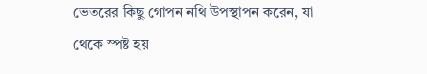ভেতরের কিছু গোপন নথি উপস্থাপন করেন, যা থেকে স্পষ্ট হয়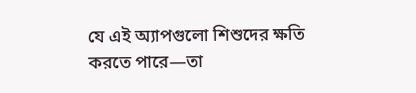যে এই অ্যাপগুলো শিশুদের ক্ষতি করতে পারে—তা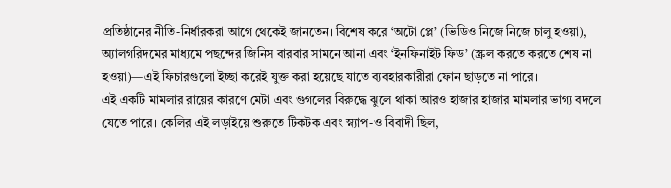প্রতিষ্ঠানের নীতি-নির্ধারকরা আগে থেকেই জানতেন। বিশেষ করে ‘অটো প্লে’ (ভিডিও নিজে নিজে চালু হওয়া), অ্যালগরিদমের মাধ্যমে পছন্দের জিনিস বারবার সামনে আনা এবং ‘ইনফিনাইট ফিড’ (স্ক্রল করতে করতে শেষ না হওয়া)—এই ফিচারগুলো ইচ্ছা করেই যুক্ত করা হয়েছে যাতে ব্যবহারকারীরা ফোন ছাড়তে না পারে।
এই একটি মামলার রায়ের কারণে মেটা এবং গুগলের বিরুদ্ধে ঝুলে থাকা আরও হাজার হাজার মামলার ভাগ্য বদলে যেতে পারে। কেলির এই লড়াইয়ে শুরুতে টিকটক এবং স্ন্যাপ-ও বিবাদী ছিল,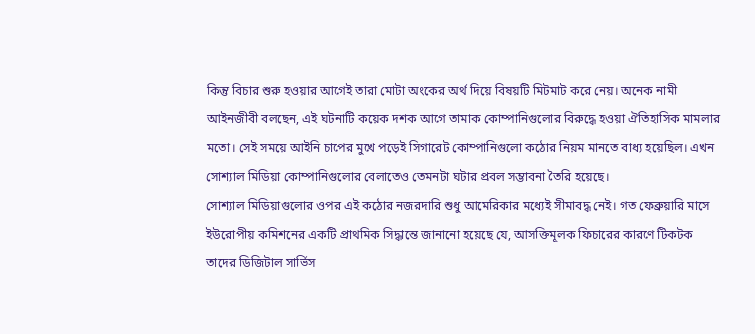কিন্তু বিচার শুরু হওয়ার আগেই তারা মোটা অংকের অর্থ দিয়ে বিষয়টি মিটমাট করে নেয়। অনেক নামী আইনজীবী বলছেন, এই ঘটনাটি কয়েক দশক আগে তামাক কোম্পানিগুলোর বিরুদ্ধে হওয়া ঐতিহাসিক মামলার মতো। সেই সময়ে আইনি চাপের মুখে পড়েই সিগারেট কোম্পানিগুলো কঠোর নিয়ম মানতে বাধ্য হয়েছিল। এখন সোশ্যাল মিডিয়া কোম্পানিগুলোর বেলাতেও তেমনটা ঘটার প্রবল সম্ভাবনা তৈরি হয়েছে।
সোশ্যাল মিডিয়াগুলোর ওপর এই কঠোর নজরদারি শুধু আমেরিকার মধ্যেই সীমাবদ্ধ নেই। গত ফেব্রুয়ারি মাসে ইউরোপীয় কমিশনের একটি প্রাথমিক সিদ্ধান্তে জানানো হয়েছে যে, আসক্তিমূলক ফিচারের কারণে টিকটক তাদের ডিজিটাল সার্ভিস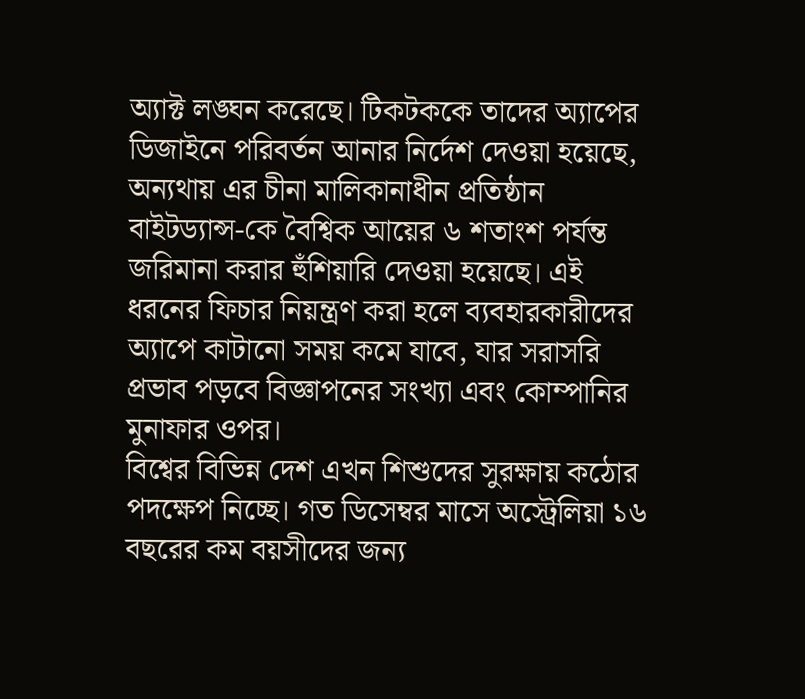অ্যাক্ট লঙ্ঘন করেছে। টিকটককে তাদের অ্যাপের ডিজাইনে পরিবর্তন আনার নির্দেশ দেওয়া হয়েছে, অন্যথায় এর চীনা মালিকানাধীন প্রতিষ্ঠান বাইটড্যান্স-কে বৈশ্বিক আয়ের ৬ শতাংশ পর্যন্ত জরিমানা করার হুঁশিয়ারি দেওয়া হয়েছে। এই ধরনের ফিচার নিয়ন্ত্রণ করা হলে ব্যবহারকারীদের অ্যাপে কাটানো সময় কমে যাবে, যার সরাসরি প্রভাব পড়বে বিজ্ঞাপনের সংখ্যা এবং কোম্পানির মুনাফার ওপর।
বিশ্বের বিভিন্ন দেশ এখন শিশুদের সুরক্ষায় কঠোর পদক্ষেপ নিচ্ছে। গত ডিসেম্বর মাসে অস্ট্রেলিয়া ১৬ বছরের কম বয়সীদের জন্য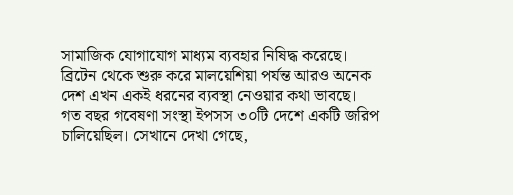সামাজিক যোগাযোগ মাধ্যম ব্যবহার নিষিদ্ধ করেছে। ব্রিটেন থেকে শুরু করে মালয়েশিয়া পর্যন্ত আরও অনেক দেশ এখন একই ধরনের ব্যবস্থা নেওয়ার কথা ভাবছে। গত বছর গবেষণা সংস্থা ইপসস ৩০টি দেশে একটি জরিপ চালিয়েছিল। সেখানে দেখা গেছে,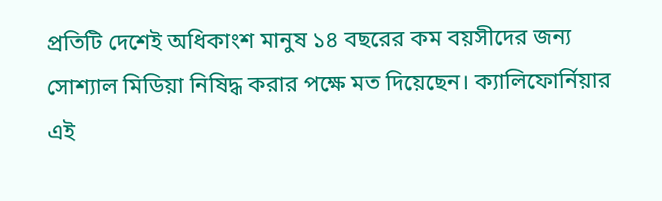প্রতিটি দেশেই অধিকাংশ মানুষ ১৪ বছরের কম বয়সীদের জন্য সোশ্যাল মিডিয়া নিষিদ্ধ করার পক্ষে মত দিয়েছেন। ক্যালিফোর্নিয়ার এই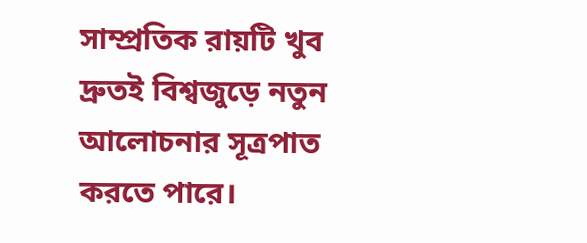সাম্প্রতিক রায়টি খুব দ্রুতই বিশ্বজুড়ে নতুন আলোচনার সূত্রপাত করতে পারে।